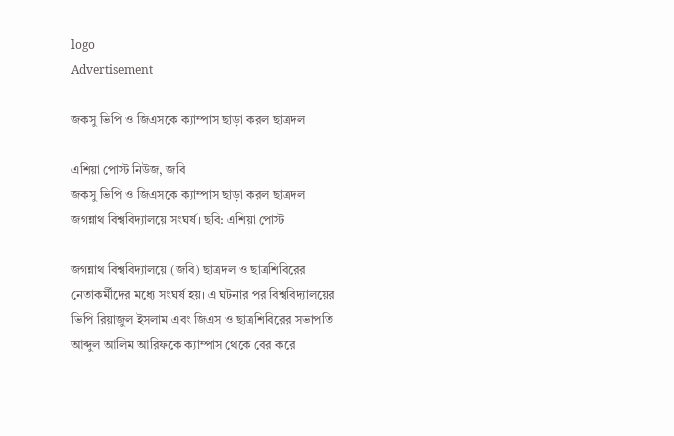logo
Advertisement

জকসু ভিপি ও জিএসকে ক্যাম্পাস ছাড়া করল ছাত্রদল

এশিয়া পোস্ট নিউজ, জবি
জকসু ভিপি ও জিএসকে ক্যাম্পাস ছাড়া করল ছাত্রদল
জগন্নাথ বিশ্ববিদ্যালয়ে সংঘর্ষ। ছবি: এশিয়া পোস্ট

জগন্নাথ বিশ্ববিদ্যালয়ে (জবি) ছাত্রদল ও ছাত্রশিবিরের নেতাকর্মীদের মধ্যে সংঘর্ষ হয়। এ ঘটনার পর বিশ্ববিদ্যালয়ের ভিপি রিয়াজুল ইসলাম এবং জিএস ও ছাত্রশিবিরের সভাপতি আব্দুল আলিম আরিফকে ক্যাম্পাস থেকে বের করে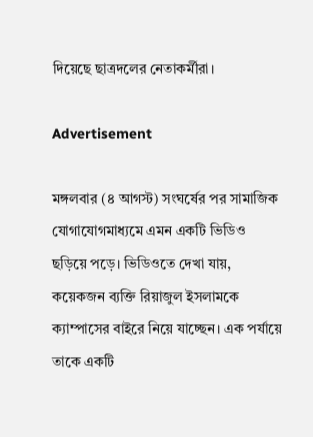দিয়েছে ছাত্রদলের নেতাকর্মীরা।

Advertisement

মঙ্গলবার (৪ আগস্ট) সংঘর্ষের পর সামাজিক যোগাযোগমাধ্যমে এমন একটি ভিডিও ছড়িয়ে পড়ে। ভিডিওতে দেখা যায়, কয়েকজন ব্যক্তি রিয়াজুল ইসলামকে ক্যাম্পাসের বাইরে নিয়ে যাচ্ছেন। এক পর্যায়ে তাকে একটি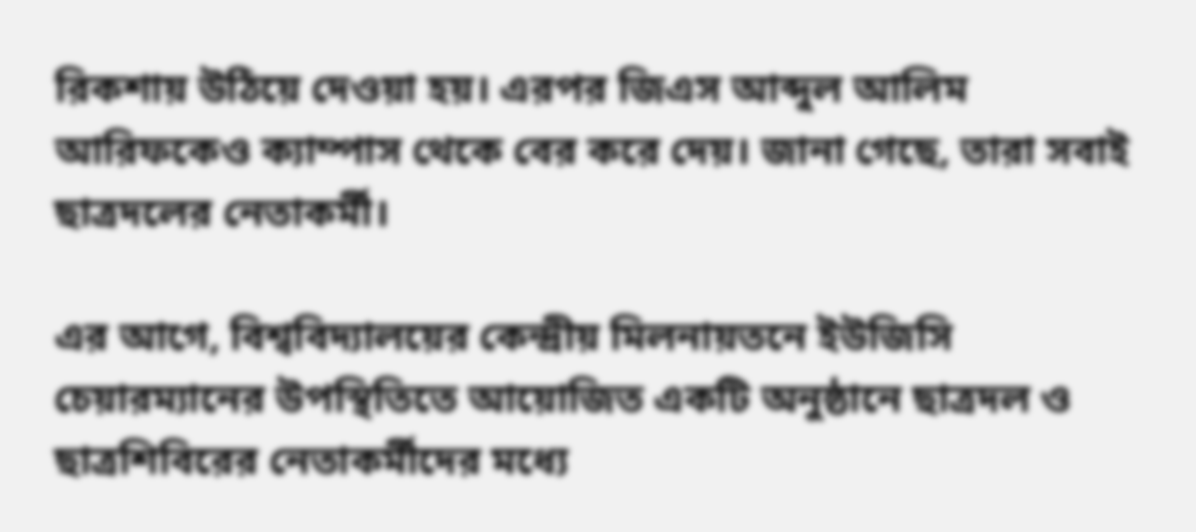রিকশায় উঠিয়ে দেওয়া হয়। এরপর জিএস আব্দুল আলিম আরিফকেও ক্যাম্পাস থেকে বের করে দেয়। জানা গেছে, তারা সবাই ছাত্রদলের নেতাকর্মী।

এর আগে, বিশ্ববিদ্যালয়ের কেন্দ্রীয় মিলনায়তনে ইউজিসি চেয়ারম্যানের উপস্থিতিতে আয়োজিত একটি অনুষ্ঠানে ছাত্রদল ও ছাত্রশিবিরের নেতাকর্মীদের মধ্যে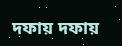দফায় দফায়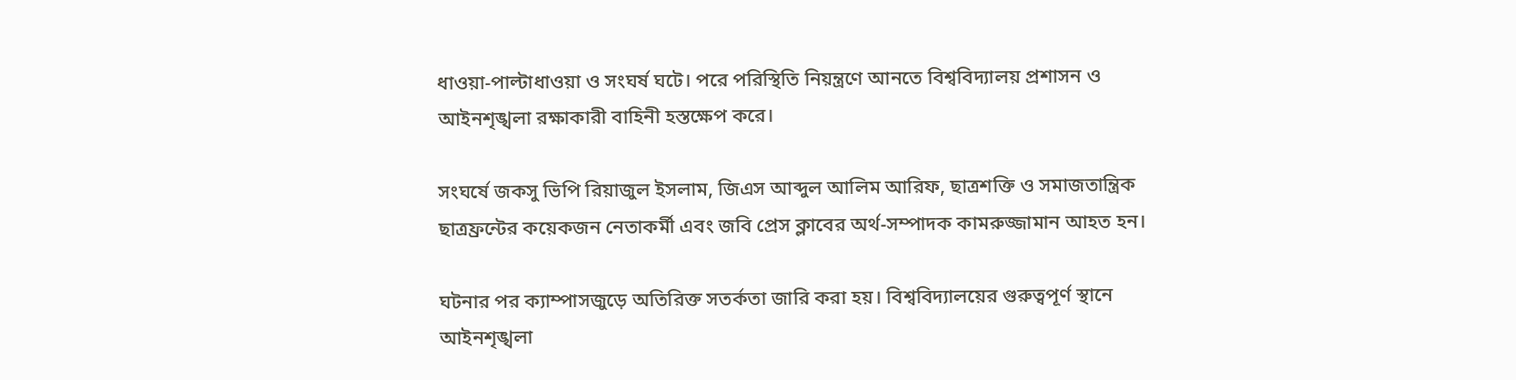ধাওয়া-পাল্টাধাওয়া ও সংঘর্ষ ঘটে। পরে পরিস্থিতি নিয়ন্ত্রণে আনতে বিশ্ববিদ্যালয় প্রশাসন ও আইনশৃঙ্খলা রক্ষাকারী বাহিনী হস্তক্ষেপ করে।

সংঘর্ষে জকসু ভিপি রিয়াজুল ইসলাম, জিএস আব্দুল আলিম আরিফ, ছাত্রশক্তি ও সমাজতান্ত্রিক ছাত্রফ্রন্টের কয়েকজন নেতাকর্মী এবং জবি প্রেস ক্লাবের অর্থ-সম্পাদক কামরুজ্জামান আহত হন।

ঘটনার পর ক্যাম্পাসজুড়ে অতিরিক্ত সতর্কতা জারি করা হয়। বিশ্ববিদ্যালয়ের গুরুত্বপূর্ণ স্থানে আইনশৃঙ্খলা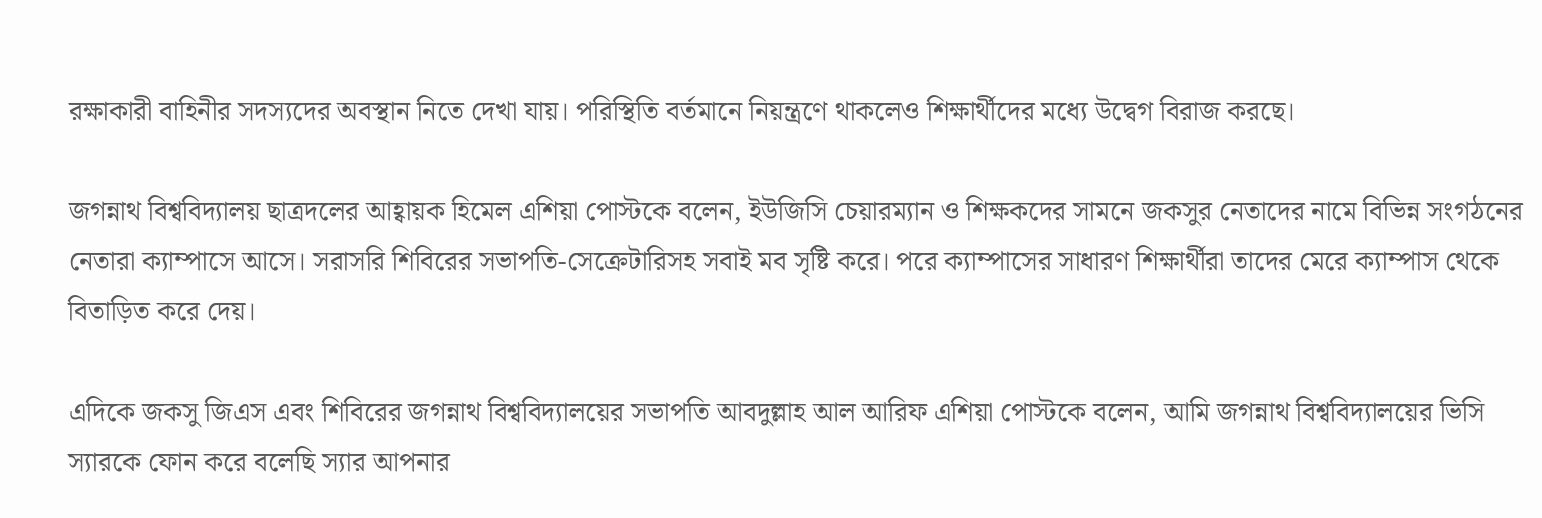রক্ষাকারী বাহিনীর সদস্যদের অবস্থান নিতে দেখা যায়। পরিস্থিতি বর্তমানে নিয়ন্ত্রণে থাকলেও শিক্ষার্থীদের মধ্যে উদ্বেগ বিরাজ করছে।

জগন্নাথ বিশ্ববিদ্যালয় ছাত্রদলের আহ্বায়ক হিমেল এশিয়া পোস্টকে বলেন, ইউজিসি চেয়ারম্যান ও শিক্ষকদের সামনে জকসুর নেতাদের নামে বিভিন্ন সংগঠনের নেতারা ক্যাম্পাসে আসে। সরাসরি শিবিরের সভাপতি-সেক্রেটারিসহ সবাই মব সৃষ্টি করে। পরে ক্যাম্পাসের সাধারণ শিক্ষার্থীরা তাদের মেরে ক্যাম্পাস থেকে বিতাড়িত করে দেয়।

এদিকে জকসু জিএস এবং শিবিরের জগন্নাথ বিশ্ববিদ্যালয়ের সভাপতি আবদুল্লাহ আল আরিফ এশিয়া পোস্টকে বলেন, আমি জগন্নাথ বিশ্ববিদ্যালয়ের ভিসি স্যারকে ফোন করে বলেছি স্যার আপনার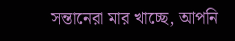সন্তানেরা মার খাচ্ছে, আপনি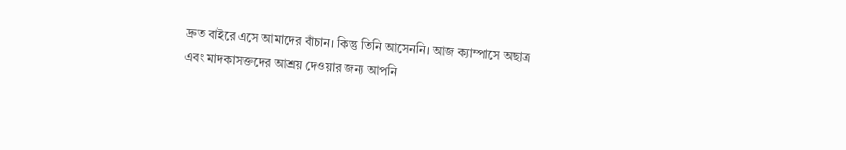দ্রুত বাইরে এসে আমাদের বাঁচান। কিন্তু তিনি আসেননি। আজ ক্যাম্পাসে অছাত্র এবং মাদকাসক্তদের আশ্রয় দেওয়ার জন্য আপনি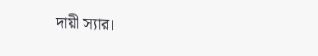দায়ী স্যার।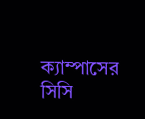ক্যাম্পাসের সিসি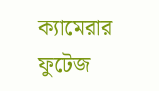ক্যামেরার ফুটেজ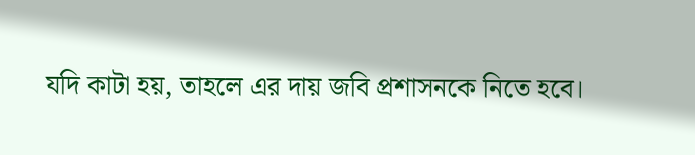যদি কাটা হয়, তাহলে এর দায় জবি প্রশাসনকে নিতে হবে।